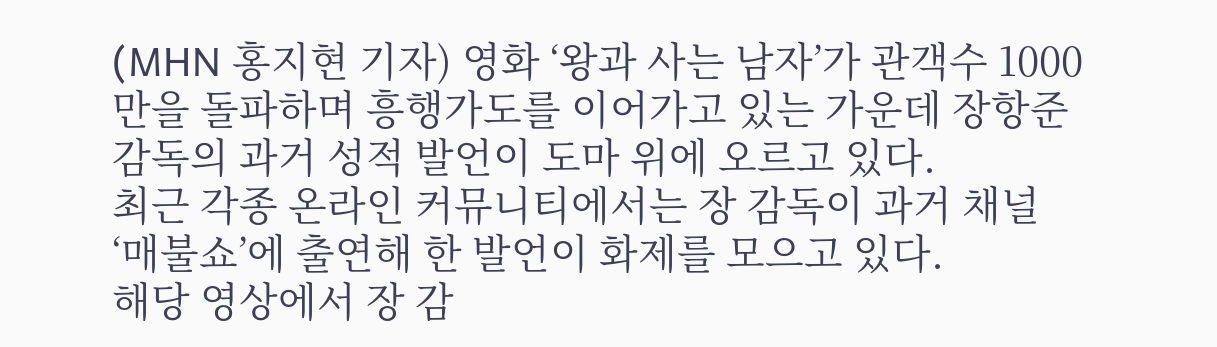(MHN 홍지현 기자) 영화 ‘왕과 사는 남자’가 관객수 1000만을 돌파하며 흥행가도를 이어가고 있는 가운데 장항준 감독의 과거 성적 발언이 도마 위에 오르고 있다.
최근 각종 온라인 커뮤니티에서는 장 감독이 과거 채널 ‘매불쇼’에 출연해 한 발언이 화제를 모으고 있다.
해당 영상에서 장 감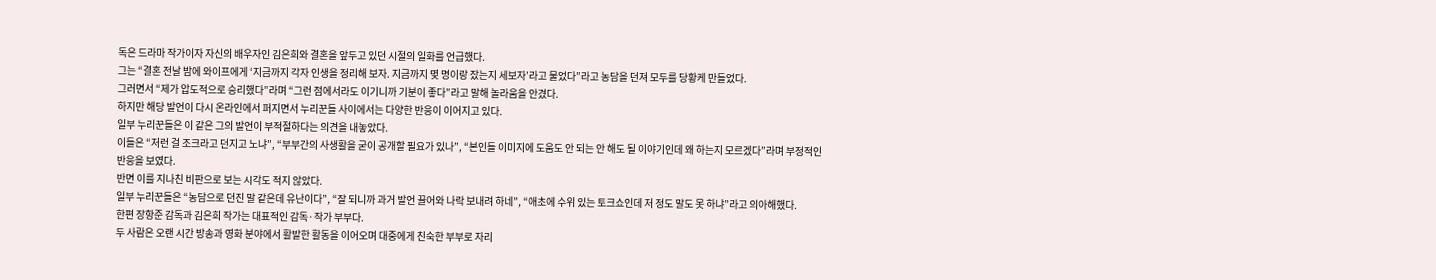독은 드라마 작가이자 자신의 배우자인 김은희와 결혼을 앞두고 있던 시절의 일화를 언급했다.
그는 “결혼 전날 밤에 와이프에게 ‘지금까지 각자 인생을 정리해 보자. 지금까지 몇 명이랑 잤는지 세보자’라고 물었다”라고 농담을 던져 모두를 당황케 만들었다.
그러면서 “제가 압도적으로 승리했다”라며 “그런 점에서라도 이기니까 기분이 좋다”라고 말해 놀라움을 안겼다.
하지만 해당 발언이 다시 온라인에서 퍼지면서 누리꾼들 사이에서는 다양한 반응이 이어지고 있다.
일부 누리꾼들은 이 같은 그의 발언이 부적절하다는 의견을 내놓았다.
이들은 “저런 걸 조크라고 던지고 노냐”, “부부간의 사생활을 굳이 공개할 필요가 있나”, “본인들 이미지에 도움도 안 되는 안 해도 될 이야기인데 왜 하는지 모르겠다”라며 부정적인 반응을 보였다.
반면 이를 지나친 비판으로 보는 시각도 적지 않았다.
일부 누리꾼들은 “농담으로 던진 말 같은데 유난이다”, “잘 되니까 과거 발언 끌어와 나락 보내려 하네”, “애초에 수위 있는 토크쇼인데 저 정도 말도 못 하냐”라고 의아해했다.
한편 장항준 감독과 김은희 작가는 대표적인 감독·작가 부부다.
두 사람은 오랜 시간 방송과 영화 분야에서 활발한 활동을 이어오며 대중에게 친숙한 부부로 자리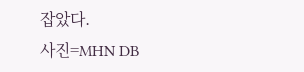잡았다.
사진=MHN DB